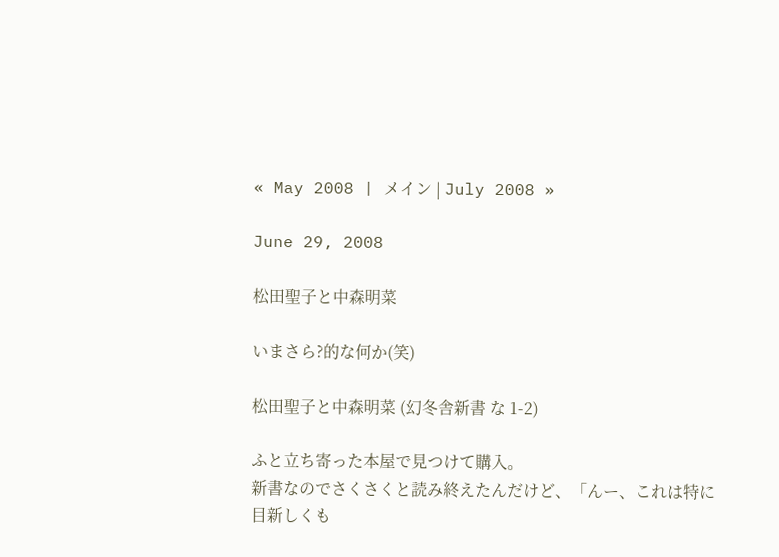« May 2008 | メイン | July 2008 »

June 29, 2008

松田聖子と中森明菜

いまさら?的な何か(笑)

松田聖子と中森明菜 (幻冬舎新書 な 1-2)

ふと立ち寄った本屋で見つけて購入。
新書なのでさくさくと読み終えたんだけど、「んー、これは特に目新しくも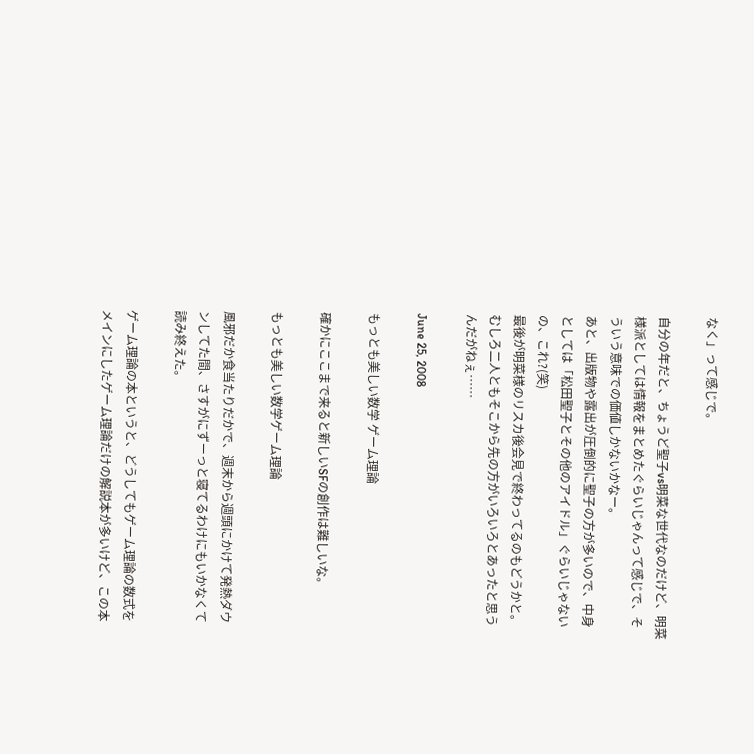なく」って感じで。

自分の年だと、ちょうど聖子vs明菜な世代なのだけど、明菜様派としては情報をまとめたぐらいじゃんって感じで、そういう意味での価値しかないかなー。
あと、出版物や露出が圧倒的に聖子の方が多いので、中身としては「松田聖子とその他のアイドル」ぐらいじゃないの、これ?(笑)
最後が明菜様のリスカ後会見で終わってるのもどうかと。
むしろ二人ともそこから先の方がいろいろとあったと思うんだがねぇ……

June 25, 2008

もっとも美しい数学 ゲーム理論

確かにここまで来ると新しいSFの創作は難しいな。

もっとも美しい数学ゲーム理論

風邪だか食当たりだかで、週末から週頭にかけて発熱ダウンしてた間、さすがにずーっと寝てるわけにもいかなくて読み終えた。

ゲーム理論の本というと、どうしてもゲーム理論の数式をメインにしたゲーム理論だけの解説本が多いけど、この本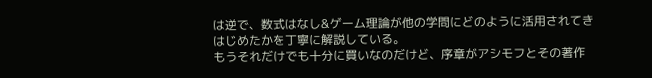は逆で、数式はなし&ゲーム理論が他の学問にどのように活用されてきはじめたかを丁寧に解説している。
もうそれだけでも十分に買いなのだけど、序章がアシモフとその著作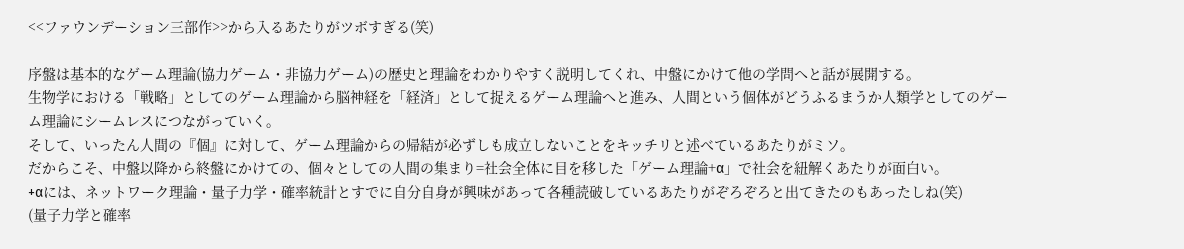<<ファウンデーション三部作>>から入るあたりがツボすぎる(笑)

序盤は基本的なゲーム理論(協力ゲーム・非協力ゲーム)の歴史と理論をわかりやすく説明してくれ、中盤にかけて他の学問へと話が展開する。
生物学における「戦略」としてのゲーム理論から脳神経を「経済」として捉えるゲーム理論へと進み、人間という個体がどうふるまうか人類学としてのゲーム理論にシームレスにつながっていく。
そして、いったん人間の『個』に対して、ゲーム理論からの帰結が必ずしも成立しないことをキッチリと述べているあたりがミソ。
だからこそ、中盤以降から終盤にかけての、個々としての人間の集まり=社会全体に目を移した「ゲーム理論+α」で社会を紐解くあたりが面白い。
+αには、ネットワーク理論・量子力学・確率統計とすでに自分自身が興味があって各種読破しているあたりがぞろぞろと出てきたのもあったしね(笑)
(量子力学と確率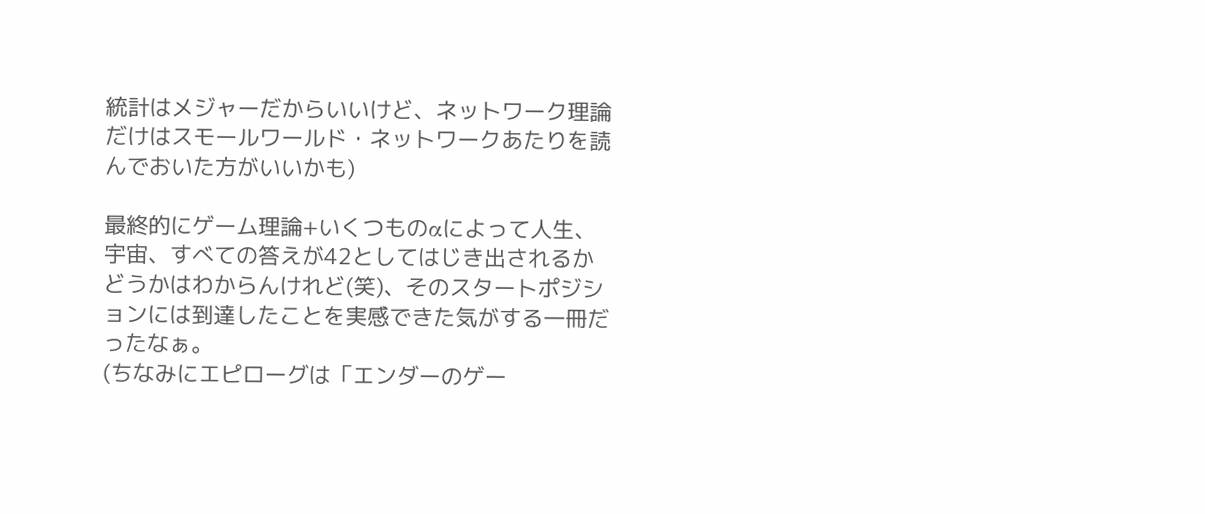統計はメジャーだからいいけど、ネットワーク理論だけはスモールワールド・ネットワークあたりを読んでおいた方がいいかも)

最終的にゲーム理論+いくつものαによって人生、宇宙、すべての答えが42としてはじき出されるかどうかはわからんけれど(笑)、そのスタートポジションには到達したことを実感できた気がする一冊だったなぁ。
(ちなみにエピローグは「エンダーのゲー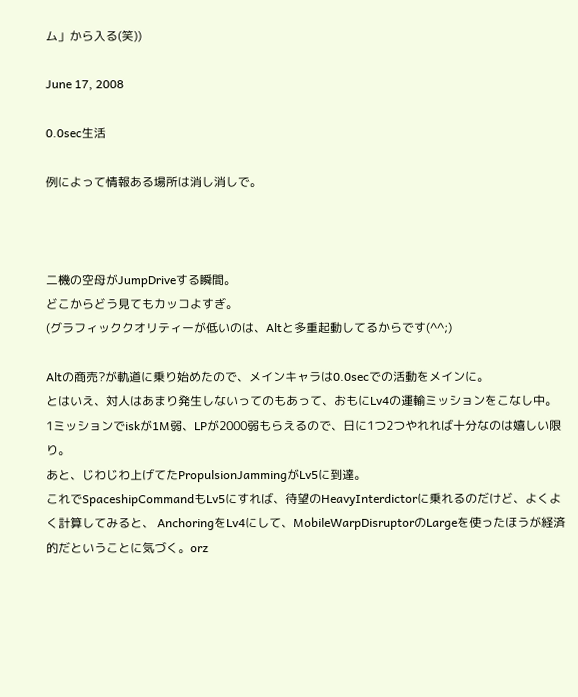ム」から入る(笑))

June 17, 2008

0.0sec生活

例によって情報ある場所は消し消しで。



二機の空母がJumpDriveする瞬間。
どこからどう見てもカッコよすぎ。
(グラフィッククオリティーが低いのは、Altと多重起動してるからです(^^;)

Altの商売?が軌道に乗り始めたので、メインキャラは0.0secでの活動をメインに。
とはいえ、対人はあまり発生しないってのもあって、おもにLv4の運輸ミッションをこなし中。
1ミッションでiskが1M弱、LPが2000弱もらえるので、日に1つ2つやれれば十分なのは嬉しい限り。
あと、じわじわ上げてたPropulsionJammingがLv5に到達。
これでSpaceshipCommandもLv5にすれば、待望のHeavyInterdictorに乗れるのだけど、よくよく計算してみると、 AnchoringをLv4にして、MobileWarpDisruptorのLargeを使ったほうが経済的だということに気づく。orz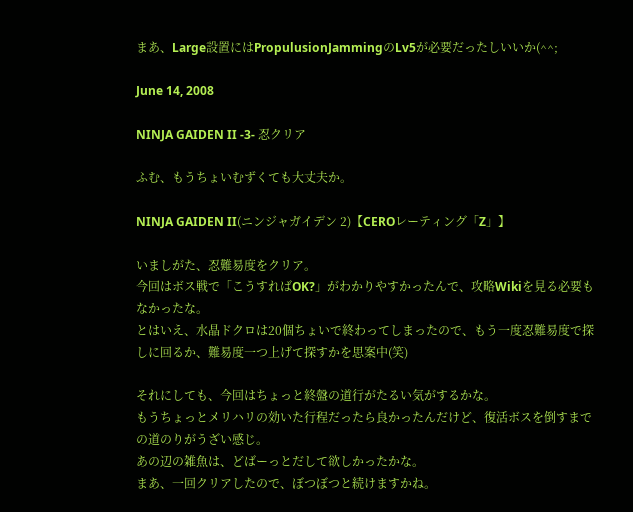まあ、Large設置にはPropulusionJammingのLv5が必要だったしいいか(^^;

June 14, 2008

NINJA GAIDEN II -3- 忍クリア

ふむ、もうちょいむずくても大丈夫か。

NINJA GAIDEN II(ニンジャガイデン 2)【CEROレーティング「Z」】

いましがた、忍難易度をクリア。
今回はボス戦で「こうすればOK?」がわかりやすかったんで、攻略Wikiを見る必要もなかったな。
とはいえ、水晶ドクロは20個ちょいで終わってしまったので、もう一度忍難易度で探しに回るか、難易度一つ上げて探すかを思案中(笑)

それにしても、今回はちょっと終盤の道行がたるい気がするかな。
もうちょっとメリハリの効いた行程だったら良かったんだけど、復活ボスを倒すまでの道のりがうざい感じ。
あの辺の雑魚は、どばーっとだして欲しかったかな。
まあ、一回クリアしたので、ぼつぼつと続けますかね。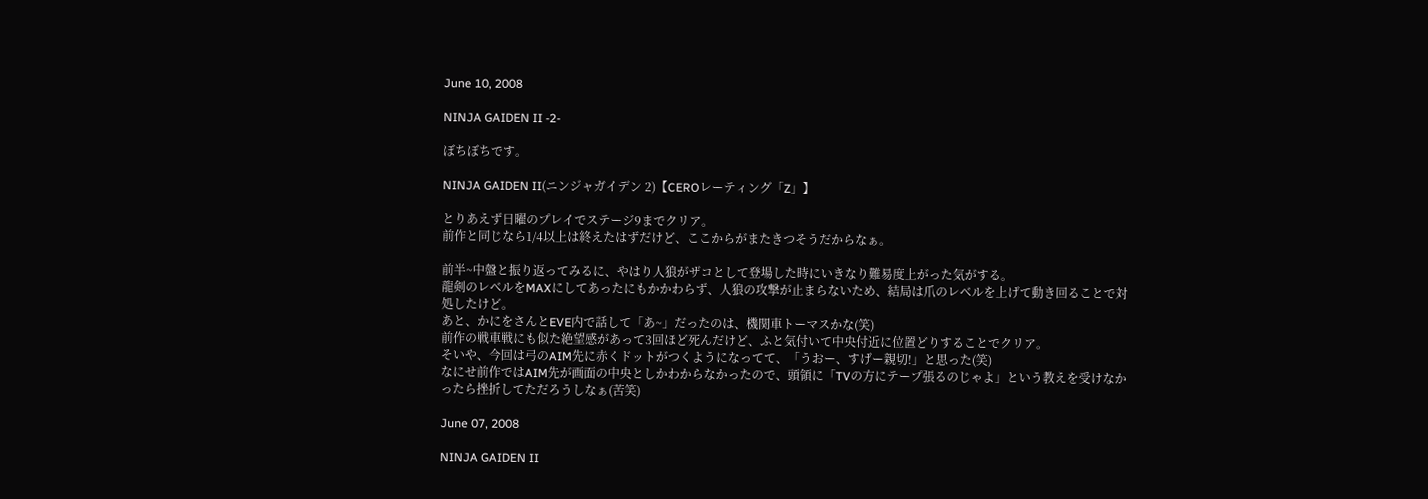June 10, 2008

NINJA GAIDEN II -2-

ぼちぼちです。

NINJA GAIDEN II(ニンジャガイデン 2)【CEROレーティング「Z」】

とりあえず日曜のプレイでステージ9までクリア。
前作と同じなら1/4以上は終えたはずだけど、ここからがまたきつそうだからなぁ。

前半~中盤と振り返ってみるに、やはり人狼がザコとして登場した時にいきなり難易度上がった気がする。
龍剣のレベルをMAXにしてあったにもかかわらず、人狼の攻撃が止まらないため、結局は爪のレベルを上げて動き回ることで対処したけど。
あと、かにをさんとEVE内で話して「あ~」だったのは、機関車トーマスかな(笑)
前作の戦車戦にも似た絶望感があって3回ほど死んだけど、ふと気付いて中央付近に位置どりすることでクリア。
そいや、今回は弓のAIM先に赤くドットがつくようになってて、「うおー、すげー親切!」と思った(笑)
なにせ前作ではAIM先が画面の中央としかわからなかったので、頭領に「TVの方にテープ張るのじゃよ」という教えを受けなかったら挫折してただろうしなぁ(苦笑)

June 07, 2008

NINJA GAIDEN II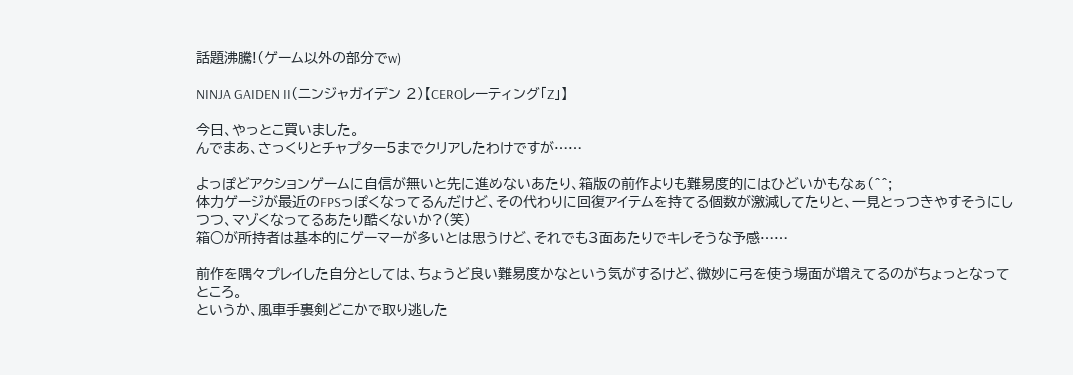話題沸騰!(ゲーム以外の部分でw)

NINJA GAIDEN II(ニンジャガイデン 2)【CEROレーティング「Z」】

今日、やっとこ買いました。
んでまあ、さっくりとチャプター5までクリアしたわけですが……

よっぽどアクションゲームに自信が無いと先に進めないあたり、箱版の前作よりも難易度的にはひどいかもなぁ(^^;
体力ゲージが最近のFPSっぽくなってるんだけど、その代わりに回復アイテムを持てる個数が激減してたりと、一見とっつきやすそうにしつつ、マゾくなってるあたり酷くないか?(笑)
箱○が所持者は基本的にゲーマーが多いとは思うけど、それでも3面あたりでキレそうな予感……

前作を隅々プレイした自分としては、ちょうど良い難易度かなという気がするけど、微妙に弓を使う場面が増えてるのがちょっとなってところ。
というか、風車手裏剣どこかで取り逃した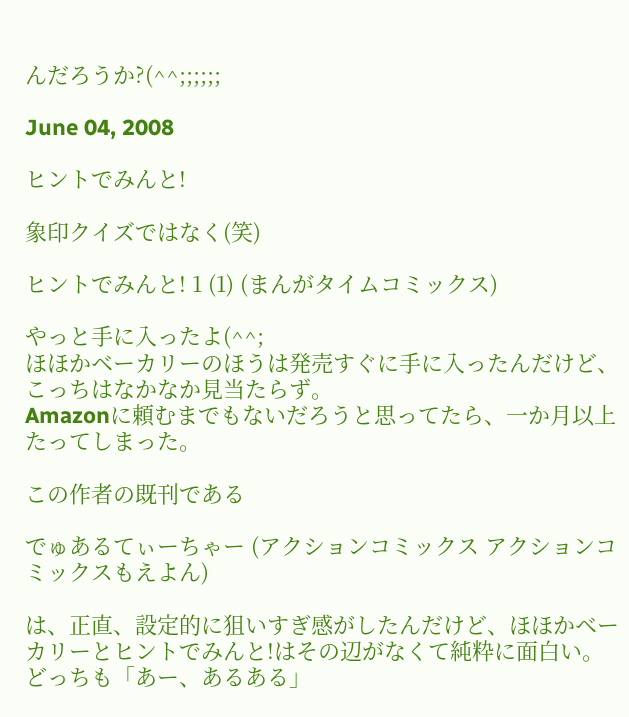んだろうか?(^^;;;;;;

June 04, 2008

ヒントでみんと!

象印クイズではなく(笑)

ヒントでみんと! 1 (1) (まんがタイムコミックス)

やっと手に入ったよ(^^;
ほほかベーカリーのほうは発売すぐに手に入ったんだけど、こっちはなかなか見当たらず。
Amazonに頼むまでもないだろうと思ってたら、一か月以上たってしまった。

この作者の既刊である

でゅあるてぃーちゃー (アクションコミックス アクションコミックスもえよん)

は、正直、設定的に狙いすぎ感がしたんだけど、ほほかベーカリーとヒントでみんと!はその辺がなくて純粋に面白い。
どっちも「あー、あるある」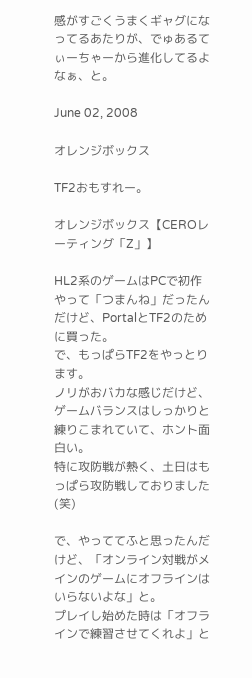感がすごくうまくギャグになってるあたりが、でゅあるてぃーちゃーから進化してるよなぁ、と。

June 02, 2008

オレンジボックス

TF2おもすれー。

オレンジボックス【CEROレーティング「Z」】

HL2系のゲームはPCで初作やって「つまんね」だったんだけど、PortalとTF2のために買った。
で、もっぱらTF2をやっとります。
ノリがおバカな感じだけど、ゲームバランスはしっかりと練りこまれていて、ホント面白い。
特に攻防戦が熱く、土日はもっぱら攻防戦しておりました(笑)

で、やっててふと思ったんだけど、「オンライン対戦がメインのゲームにオフラインはいらないよな」と。
プレイし始めた時は「オフラインで練習させてくれよ」と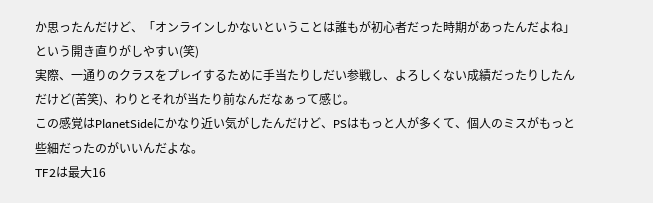か思ったんだけど、「オンラインしかないということは誰もが初心者だった時期があったんだよね」という開き直りがしやすい(笑)
実際、一通りのクラスをプレイするために手当たりしだい参戦し、よろしくない成績だったりしたんだけど(苦笑)、わりとそれが当たり前なんだなぁって感じ。
この感覚はPlanetSideにかなり近い気がしたんだけど、PSはもっと人が多くて、個人のミスがもっと些細だったのがいいんだよな。
TF2は最大16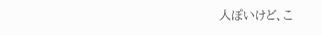人ぽいけど、こ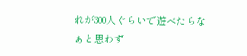れが300人ぐらいで遊べたらなぁと思わず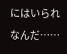にはいられなんだ……